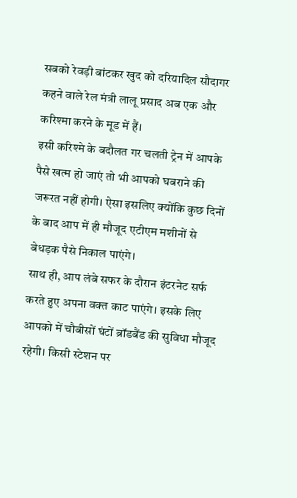सबको रेवड़ी बांटकर खुद को दरियादिल सौदागर कहने वाले रेल मंत्री लालू प्रसाद अब एक और करिश्मा करने के मूड में हैं।
इसी करिश्मे के बदौलत गर चलती ट्रेन में आपके पैसे खत्म हो जाएं तो भी आपको घबराने की जरूरत नहीं होगी। ऐसा इसलिए क्योंकि कुछ दिनों के बाद आप में ही मौजूद एटीएम मशीनों से बेधड़क पैसे निकाल पाएंगे।
साथ ही, आप लंबे सफर के दौरान इंटरनेट सर्फ करते हुए अपना वक्त काट पाएंगे। इसके लिए आपको में चौबीसों घंटों ब्रॉडबैंड की सुविधा मौजूद रहेगी। किसी स्टेशन पर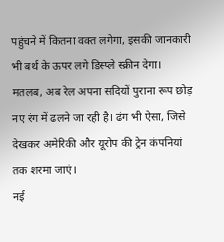पहुंचने में कितना वक्त लगेगा, इसकी जानकारी भी बर्थ के ऊपर लगे डिस्प्ले स्क्रीन देगा। मतलब, अब रेल अपना सदियों पुराना रूप छोड़ नए रंग में ढलने जा रही है। ढंग भी ऐसा, जिसे देखकर अमेरिकी और यूरोप की ट्रेन कंपनियां तक शरमा जाएं।
नई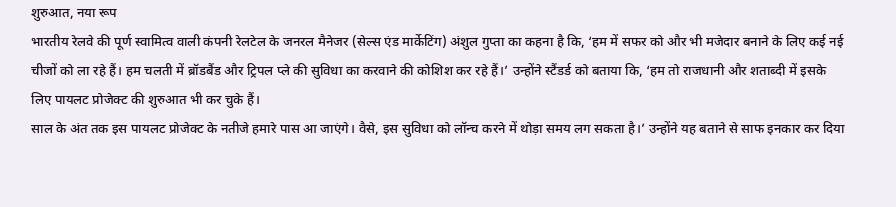शुरुआत, नया रूप
भारतीय रेलवे की पूर्ण स्वामित्व वाली कंपनी रेलटेल के जनरल मैनेजर (सेल्स एंड मार्केटिंग) अंशुल गुप्ता का कहना है कि, ‘हम में सफर को और भी मजेदार बनाने के लिए कई नई चीजों को ला रहे हैं। हम चलती में ब्रॉडबैंड और ट्रिपल प्ले की सुविधा का करवाने की कोशिश कर रहे हैं।’ उन्होंने स्टैंडर्ड को बताया कि, ‘हम तो राजधानी और शताब्दी में इसके लिए पायलट प्रोजेक्ट की शुरुआत भी कर चुके हैं।
साल के अंत तक इस पायलट प्रोजेक्ट के नतीजे हमारे पास आ जाएंगे। वैसे, इस सुविधा को लॉन्च करने में थोड़ा समय लग सकता है।’ उन्होंने यह बताने से साफ इनकार कर दिया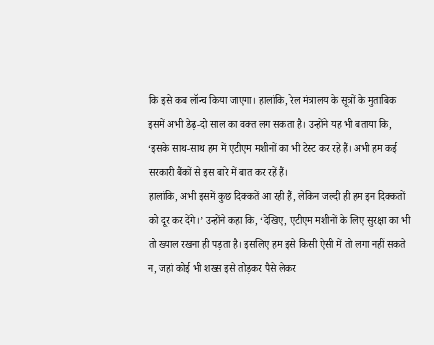कि इसे कब लॉन्च किया जाएगा। हालांकि, रेल मंत्रालय के सूत्रों के मुताबिक इसमें अभी डेढ़-दो साल का वक्त लग सकता है। उन्होंने यह भी बताया कि, ‘इसके साथ-साथ हम में एटीएम मशीनों का भी टेस्ट कर रहे हैं। अभी हम कई सरकारी बैंकों से इस बारे में बात कर रहें हैं।
हालांकि, अभी इसमें कुछ दिक्कतें आ रही हैं, लेकिन जल्दी ही हम इन दिक्कतों को दूर कर देंगे।’ उन्होंने कहा कि, ‘देखिए, एटीएम मशीनों के लिए सुरक्षा का भी तो ख्याल रखना ही पड़ता है। इसलिए हम इसे किसी ऐसी में तो लगा नहीं सकते न, जहां कोई भी शख्स इसे तोड़कर पैसे लेकर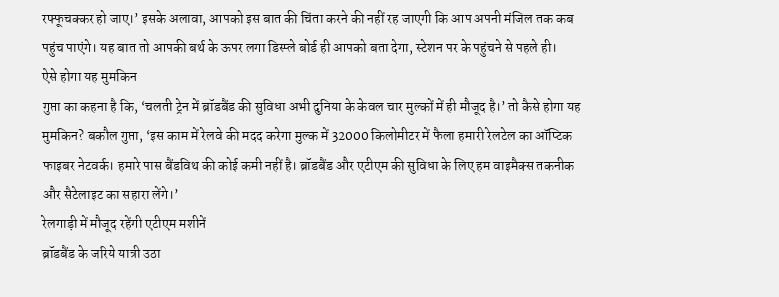रफ्फूचक्कर हो जाए।’ इसके अलावा, आपको इस बात की चिंता करने की नहीं रह जाएगी कि आप अपनी मंजिल तक कब पहुंच पाएंगे। यह बात तो आपकी बर्थ के ऊपर लगा डिस्प्ले बोर्ड ही आपको बता देगा, स्टेशन पर के पहुंचने से पहले ही।
ऐसे होगा यह मुमकिन
गुप्ता का कहना है कि, ‘चलती ट्रेन में ब्रॉडबैंड की सुविधा अभी दुनिया के केवल चार मुल्कों में ही मौजूद है।’ तो कैसे होगा यह मुमकिन? बकौल गुप्ता, ‘इस काम में रेलवे की मदद करेगा मुल्क में 32000 किलोमीटर में फैला हमारी रेलटेल का ऑप्टिक फाइबर नेटवर्क। हमारे पास बैंडविथ की कोई कमी नहीं है। ब्रॉडबैंड और एटीएम की सुविधा के लिए हम वाइमैक्स तकनीक और सैटेलाइट का सहारा लेंगे।’
रेलगाड़ी में मौजूद रहेंगी एटीएम मशीनें
ब्रॉडबैंड के जरिये यात्री उठा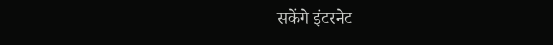सकेंगे इंटरनेट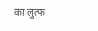का लुत्फ